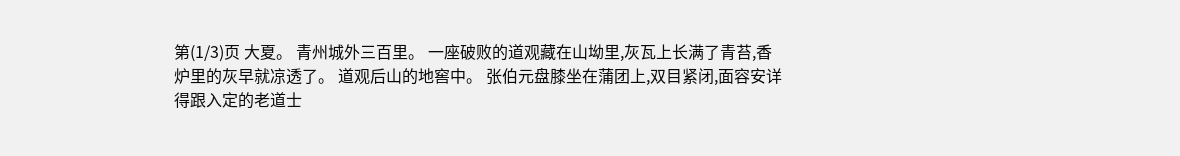第(1/3)页 大夏。 青州城外三百里。 一座破败的道观藏在山坳里,灰瓦上长满了青苔,香炉里的灰早就凉透了。 道观后山的地窖中。 张伯元盘膝坐在蒲团上,双目紧闭,面容安详得跟入定的老道士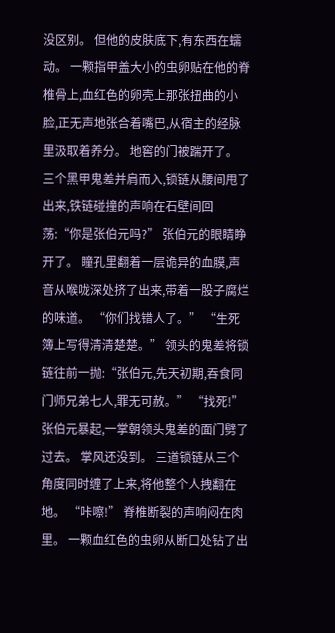没区别。 但他的皮肤底下,有东西在蠕动。 一颗指甲盖大小的虫卵贴在他的脊椎骨上,血红色的卵壳上那张扭曲的小脸,正无声地张合着嘴巴,从宿主的经脉里汲取着养分。 地窖的门被踹开了。 三个黑甲鬼差并肩而入,锁链从腰间甩了出来,铁链碰撞的声响在石壁间回荡:“你是张伯元吗?” 张伯元的眼睛睁开了。 瞳孔里翻着一层诡异的血膜,声音从喉咙深处挤了出来,带着一股子腐烂的味道。 “你们找错人了。” “生死簿上写得清清楚楚。” 领头的鬼差将锁链往前一抛:“张伯元,先天初期,吞食同门师兄弟七人,罪无可赦。” “找死!” 张伯元暴起,一掌朝领头鬼差的面门劈了过去。 掌风还没到。 三道锁链从三个角度同时缠了上来,将他整个人拽翻在地。 “咔嚓!” 脊椎断裂的声响闷在肉里。 一颗血红色的虫卵从断口处钻了出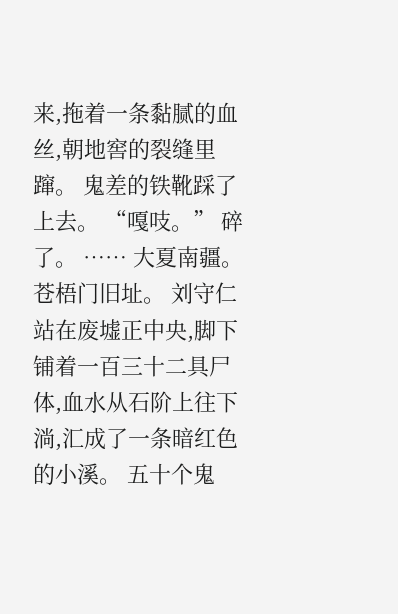来,拖着一条黏腻的血丝,朝地窖的裂缝里蹿。 鬼差的铁靴踩了上去。 “嘎吱。” 碎了。 …… 大夏南疆。 苍梧门旧址。 刘守仁站在废墟正中央,脚下铺着一百三十二具尸体,血水从石阶上往下淌,汇成了一条暗红色的小溪。 五十个鬼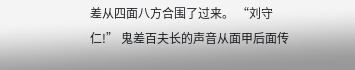差从四面八方合围了过来。 “刘守仁!” 鬼差百夫长的声音从面甲后面传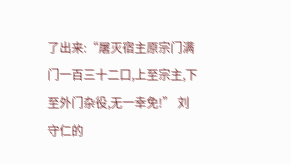了出来:“屠灭宿主原宗门满门一百三十二口,上至宗主,下至外门杂役,无一幸免!” 刘守仁的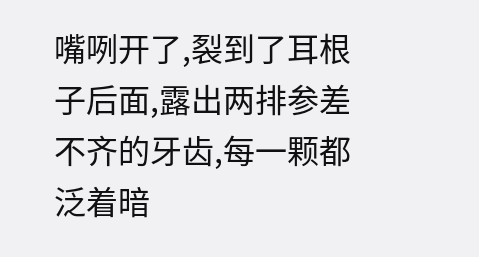嘴咧开了,裂到了耳根子后面,露出两排参差不齐的牙齿,每一颗都泛着暗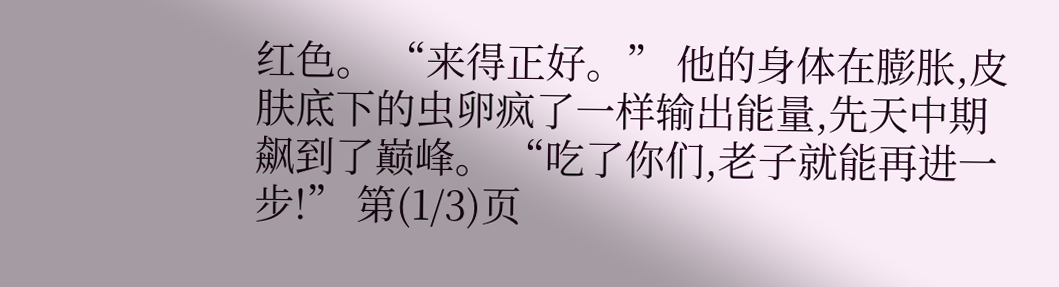红色。 “来得正好。” 他的身体在膨胀,皮肤底下的虫卵疯了一样输出能量,先天中期飙到了巅峰。 “吃了你们,老子就能再进一步!” 第(1/3)页